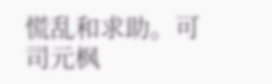慌乱和求助。可司元枫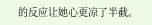的反应让她心更凉了半截。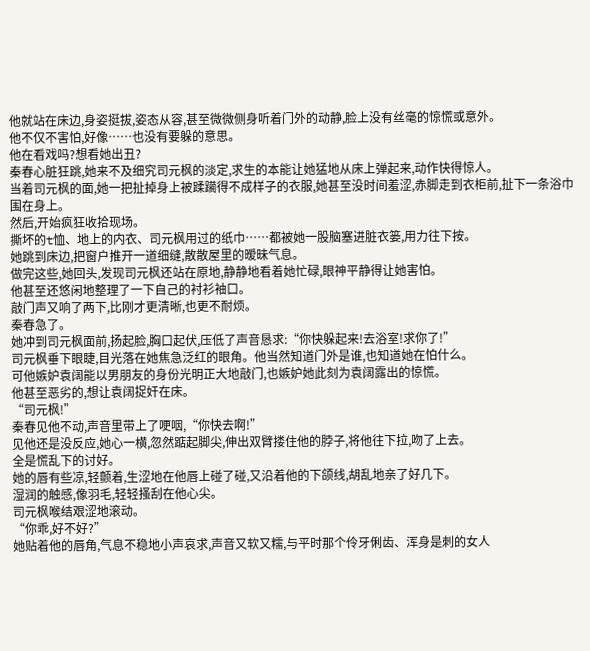他就站在床边,身姿挺拔,姿态从容,甚至微微侧身听着门外的动静,脸上没有丝毫的惊慌或意外。
他不仅不害怕,好像……也没有要躲的意思。
他在看戏吗?想看她出丑?
秦春心脏狂跳,她来不及细究司元枫的淡定,求生的本能让她猛地从床上弹起来,动作快得惊人。
当着司元枫的面,她一把扯掉身上被蹂躏得不成样子的衣服,她甚至没时间羞涩,赤脚走到衣柜前,扯下一条浴巾围在身上。
然后,开始疯狂收拾现场。
撕坏的t恤、地上的内衣、司元枫用过的纸巾……都被她一股脑塞进脏衣篓,用力往下按。
她跳到床边,把窗户推开一道细缝,散散屋里的暧昧气息。
做完这些,她回头,发现司元枫还站在原地,静静地看着她忙碌,眼神平静得让她害怕。
他甚至还悠闲地整理了一下自己的衬衫袖口。
敲门声又响了两下,比刚才更清晰,也更不耐烦。
秦春急了。
她冲到司元枫面前,扬起脸,胸口起伏,压低了声音恳求:“你快躲起来!去浴室!求你了!”
司元枫垂下眼睫,目光落在她焦急泛红的眼角。他当然知道门外是谁,也知道她在怕什么。
可他嫉妒袁阔能以男朋友的身份光明正大地敲门,也嫉妒她此刻为袁阔露出的惊慌。
他甚至恶劣的,想让袁阔捉奸在床。
“司元枫!”
秦春见他不动,声音里带上了哽咽,“你快去啊!”
见他还是没反应,她心一横,忽然踮起脚尖,伸出双臂搂住他的脖子,将他往下拉,吻了上去。
全是慌乱下的讨好。
她的唇有些凉,轻颤着,生涩地在他唇上碰了碰,又沿着他的下颌线,胡乱地亲了好几下。
湿润的触感,像羽毛,轻轻搔刮在他心尖。
司元枫喉结艰涩地滚动。
“你乖,好不好?”
她贴着他的唇角,气息不稳地小声哀求,声音又软又糯,与平时那个伶牙俐齿、浑身是刺的女人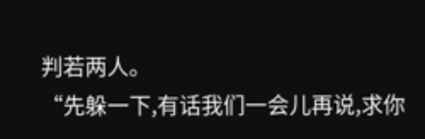判若两人。
“先躲一下,有话我们一会儿再说,求你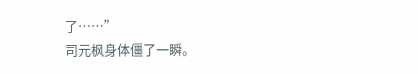了……”
司元枫身体僵了一瞬。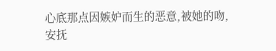心底那点因嫉妒而生的恶意,被她的吻,安抚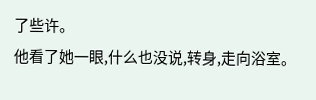了些许。
他看了她一眼,什么也没说,转身,走向浴室。